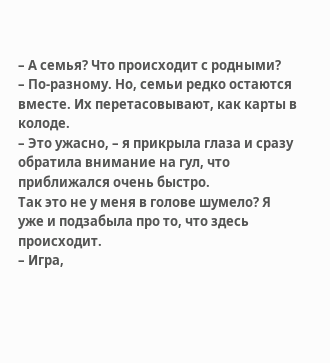– А семья? Что происходит с родными?
– По-разному. Но, семьи редко остаются вместе. Их перетасовывают, как карты в колоде.
– Это ужасно, – я прикрыла глаза и сразу обратила внимание на гул, что приближался очень быстро.
Так это не у меня в голове шумело? Я уже и подзабыла про то, что здесь происходит.
– Игра,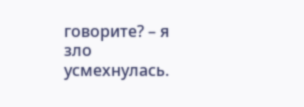говорите? – я зло усмехнулась.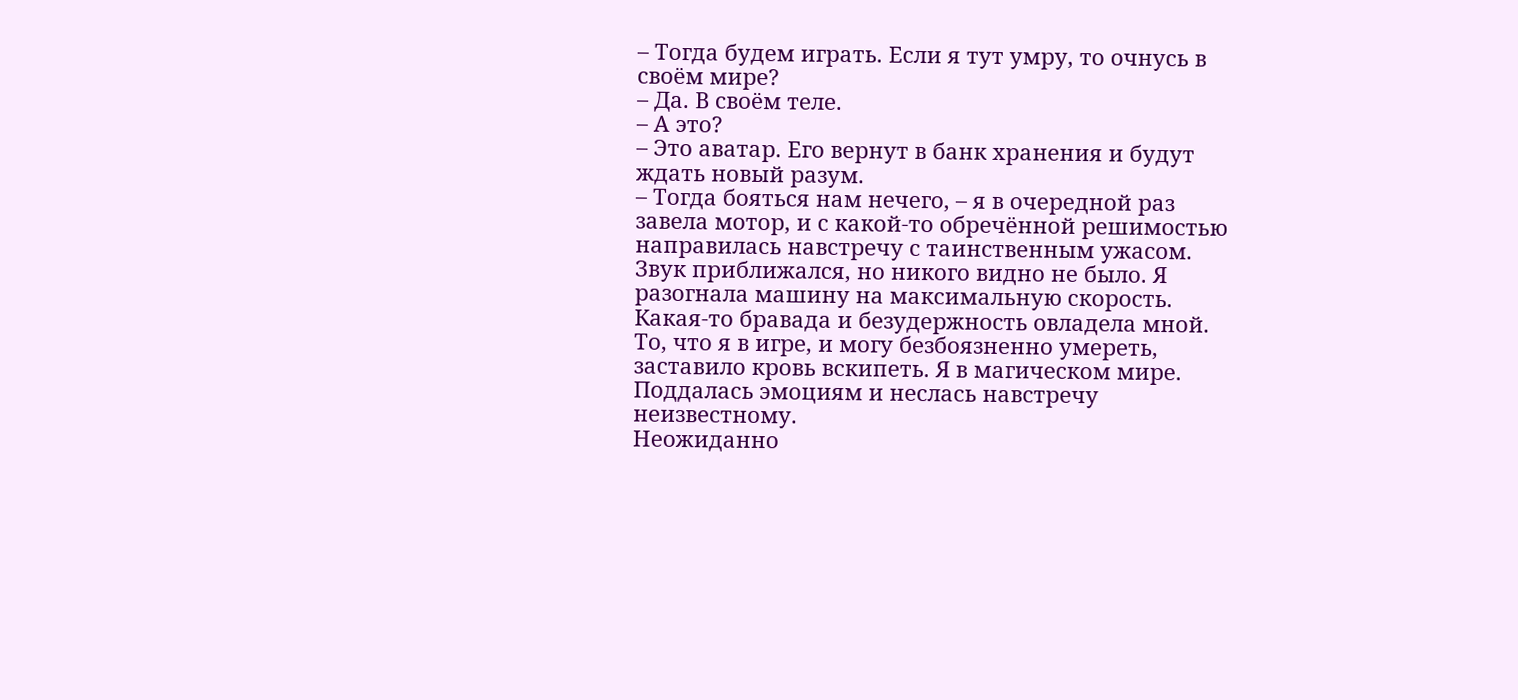– Тогда будем играть. Если я тут умру, то очнусь в своём мире?
– Да. В своём теле.
– А это?
– Это аватар. Его вернут в банк хранения и будут ждать новый разум.
– Тогда бояться нам нечего, – я в очередной раз завела мотор, и с какой-то обречённой решимостью направилась навстречу с таинственным ужасом.
Звук приближался, но никого видно не было. Я разогнала машину на максимальную скорость. Какая-то бравада и безудержность овладела мной. То, что я в игре, и могу безбоязненно умереть, заставило кровь вскипеть. Я в магическом мире. Поддалась эмоциям и неслась навстречу неизвестному.
Неожиданно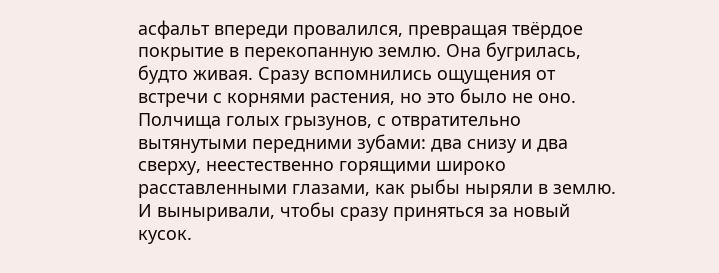асфальт впереди провалился, превращая твёрдое покрытие в перекопанную землю. Она бугрилась, будто живая. Сразу вспомнились ощущения от встречи с корнями растения, но это было не оно. Полчища голых грызунов, с отвратительно вытянутыми передними зубами: два снизу и два сверху, неестественно горящими широко расставленными глазами, как рыбы ныряли в землю. И выныривали, чтобы сразу приняться за новый кусок.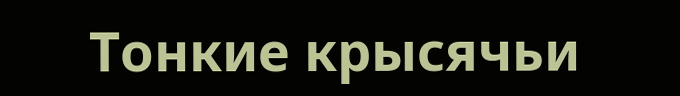Тонкие крысячьи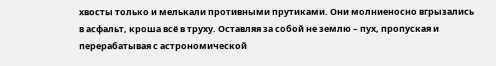хвосты только и мелькали противными прутиками. Они молниеносно вгрызались в асфальт, кроша всё в труху. Оставляя за собой не землю – пух, пропуская и перерабатывая с астрономической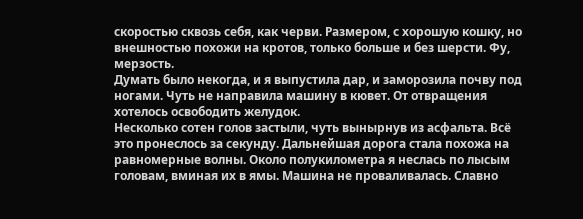скоростью сквозь себя, как черви. Размером, с хорошую кошку, но внешностью похожи на кротов, только больше и без шерсти. Фу, мерзость.
Думать было некогда, и я выпустила дар, и заморозила почву под ногами. Чуть не направила машину в кювет. От отвращения хотелось освободить желудок.
Несколько сотен голов застыли, чуть вынырнув из асфальта. Всё это пронеслось за секунду. Дальнейшая дорога стала похожа на равномерные волны. Около полукилометра я неслась по лысым головам, вминая их в ямы. Машина не проваливалась. Славно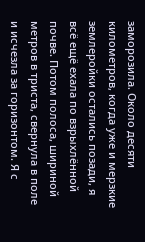заморозила. Около десяти километров, когда уже и мерзкие землеройки остались позади, я всё ещё ехала по взрыхлённой почве. Потом полоса, шириной метров в триста, свернула в поле и исчезла за горизонтом. Я с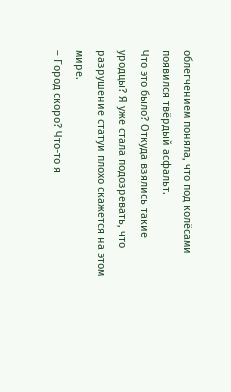облегчением поняла, что под колёсами появился твёрдый асфальт.
Что это было? Откуда взялись такие уродцы? Я уже стала подозревать, что разрушение статуи плохо скажется на этом мире.
– Город скоро? Что-то я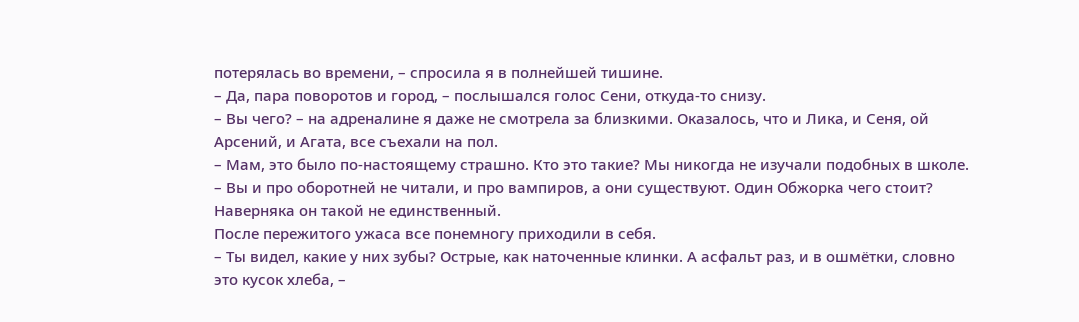потерялась во времени, – спросила я в полнейшей тишине.
– Да, пара поворотов и город, – послышался голос Сени, откуда-то снизу.
– Вы чего? – на адреналине я даже не смотрела за близкими. Оказалось, что и Лика, и Сеня, ой Арсений, и Агата, все съехали на пол.
– Мам, это было по-настоящему страшно. Кто это такие? Мы никогда не изучали подобных в школе.
– Вы и про оборотней не читали, и про вампиров, а они существуют. Один Обжорка чего стоит? Наверняка он такой не единственный.
После пережитого ужаса все понемногу приходили в себя.
– Ты видел, какие у них зубы? Острые, как наточенные клинки. А асфальт раз, и в ошмётки, словно это кусок хлеба, –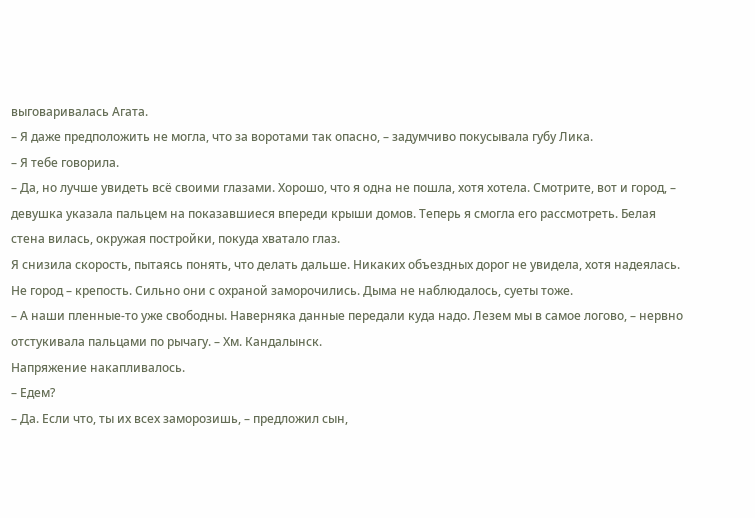выговаривалась Агата.
– Я даже предположить не могла, что за воротами так опасно, – задумчиво покусывала губу Лика.
– Я тебе говорила.
– Да, но лучше увидеть всё своими глазами. Хорошо, что я одна не пошла, хотя хотела. Смотрите, вот и город, – девушка указала пальцем на показавшиеся впереди крыши домов. Теперь я смогла его рассмотреть. Белая стена вилась, окружая постройки, покуда хватало глаз.
Я снизила скорость, пытаясь понять, что делать дальше. Никаких объездных дорог не увидела, хотя надеялась. Не город – крепость. Сильно они с охраной заморочились. Дыма не наблюдалось, суеты тоже.
– А наши пленные-то уже свободны. Наверняка данные передали куда надо. Лезем мы в самое логово, – нервно отстукивала пальцами по рычагу. – Хм. Кандалынск.
Напряжение накапливалось.
– Едем?
– Да. Если что, ты их всех заморозишь, – предложил сын,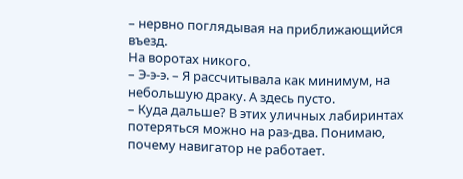– нервно поглядывая на приближающийся въезд.
На воротах никого.
– Э-э-э. – Я рассчитывала как минимум, на небольшую драку. А здесь пусто.
– Куда дальше? В этих уличных лабиринтах потеряться можно на раз-два. Понимаю, почему навигатор не работает.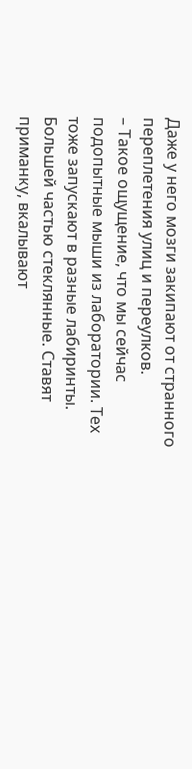Даже у него мозги закипают от странного переплетения улиц и переулков.
– Такое ощущение, что мы сейчас подопытные мыши из лаборатории. Тех тоже запускают в разные лабиринты. Большей частью стеклянные. Ставят приманку, вкалывают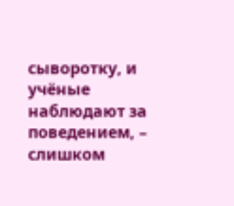сыворотку, и учёные наблюдают за поведением, – слишком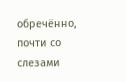обречённо, почти со слезами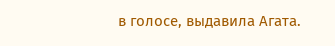в голосе, выдавила Агата.